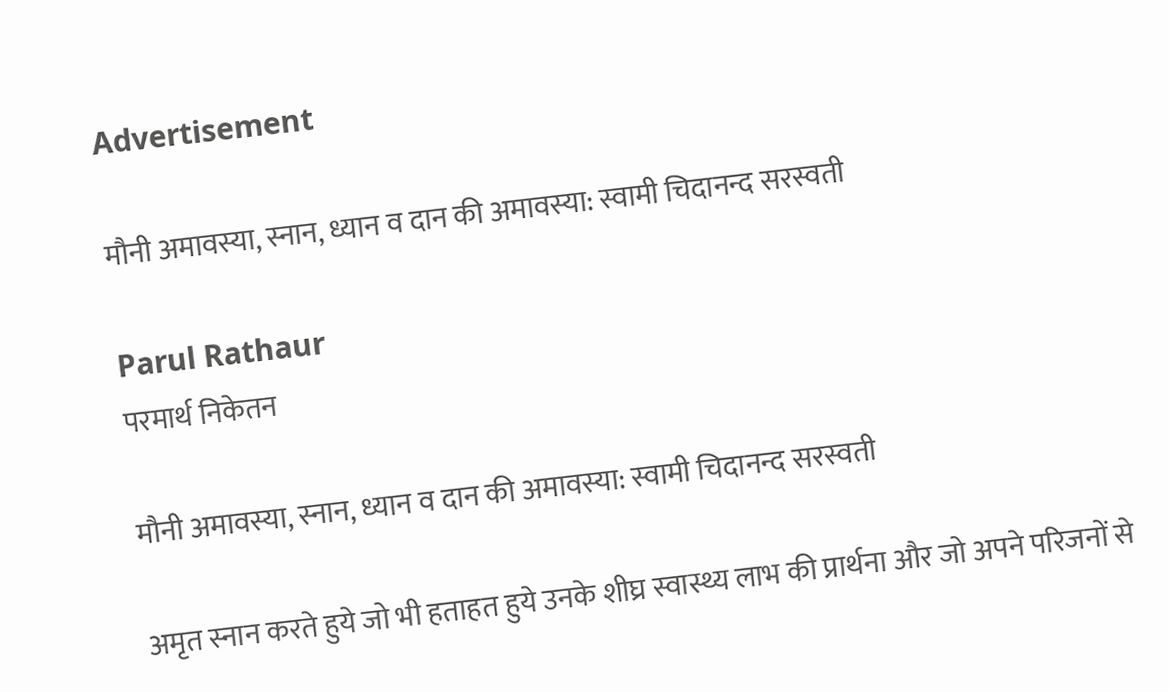Advertisement

मौनी अमावस्या, स्नान, ध्यान व दान की अमावस्या: स्वामी चिदानन्द सरस्वती

Parul Rathaur
परमार्थ निकेतन

मौनी अमावस्या, स्नान, ध्यान व दान की अमावस्या: स्वामी चिदानन्द सरस्वती

अमृत स्नान करते हुये जो भी हताहत हुये उनके शीघ्र स्वास्थ्य लाभ की प्रार्थना और जो अपने परिजनों से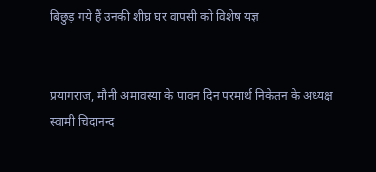बिछुड़ गये हैं उनकी शीघ्र घर वापसी को विशेष यज्ञ


प्रयागराज, मौनी अमावस्या के पावन दिन परमार्थ निकेतन के अध्यक्ष स्वामी चिदानन्द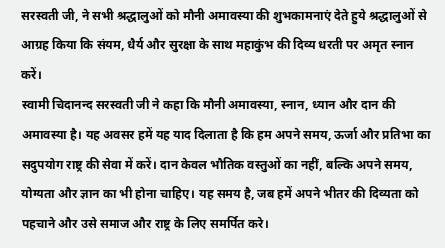सरस्वती जी, ने सभी श्रद्धालुओं को मौनी अमावस्या की शुभकामनाएं देते हुये श्रद्धालुओं से आग्रह किया कि संयम, धैर्य और सुरक्षा के साथ महाकुंभ की दिव्य धरती पर अमृत स्नान करें।
स्वामी चिदानन्द सरस्वती जी ने कहा कि मौनी अमावस्या, स्नान, ध्यान और दान की अमावस्या है। यह अवसर हमें यह याद दिलाता है कि हम अपने समय, ऊर्जा और प्रतिभा का सदुपयोग राष्ट्र की सेवा में करें। दान केवल भौतिक वस्तुओं का नहीं, बल्कि अपने समय, योग्यता और ज्ञान का भी होना चाहिए। यह समय है, जब हमें अपने भीतर की दिव्यता को पहचाने और उसे समाज और राष्ट्र के लिए समर्पित करे।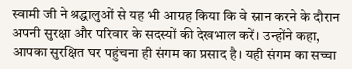स्वामी जी ने श्रद्धालुओं से यह भी आग्रह किया कि वे स्नान करने के दौरान अपनी सुरक्षा और परिवार के सदस्यों की देखभाल करें। उन्होंने कहा, आपका सुरक्षित घर पहुंचना ही संगम का प्रसाद है। यही संगम का सच्चा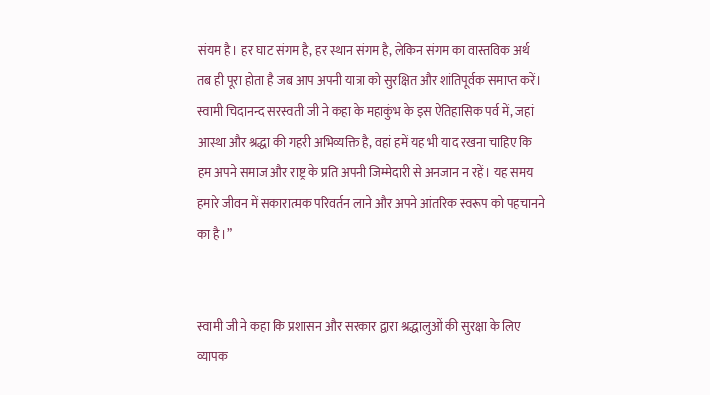संयम है। हर घाट संगम है, हर स्थान संगम है, लेकिन संगम का वास्तविक अर्थ तब ही पूरा होता है जब आप अपनी यात्रा को सुरक्षित और शांतिपूर्वक समाप्त करें।
स्वामी चिदानन्द सरस्वती जी ने कहा के महाकुंभ के इस ऐतिहासिक पर्व में, जहां आस्था और श्रद्धा की गहरी अभिव्यक्ति है, वहां हमें यह भी याद रखना चाहिए कि हम अपने समाज और राष्ट्र के प्रति अपनी जिम्मेदारी से अनजान न रहें। यह समय हमारे जीवन में सकारात्मक परिवर्तन लाने और अपने आंतरिक स्वरूप को पहचानने का है।”


स्वामी जी ने कहा कि प्रशासन और सरकार द्वारा श्रद्धालुओं की सुरक्षा के लिए व्यापक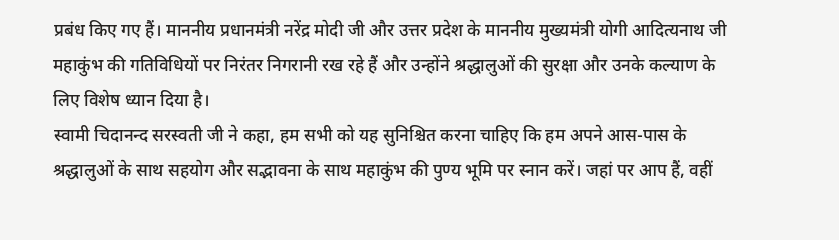प्रबंध किए गए हैं। माननीय प्रधानमंत्री नरेंद्र मोदी जी और उत्तर प्रदेश के माननीय मुख्यमंत्री योगी आदित्यनाथ जी महाकुंभ की गतिविधियों पर निरंतर निगरानी रख रहे हैं और उन्होंने श्रद्धालुओं की सुरक्षा और उनके कल्याण के लिए विशेष ध्यान दिया है।
स्वामी चिदानन्द सरस्वती जी ने कहा, हम सभी को यह सुनिश्चित करना चाहिए कि हम अपने आस-पास के श्रद्धालुओं के साथ सहयोग और सद्भावना के साथ महाकुंभ की पुण्य भूमि पर स्नान करें। जहां पर आप हैं, वहीं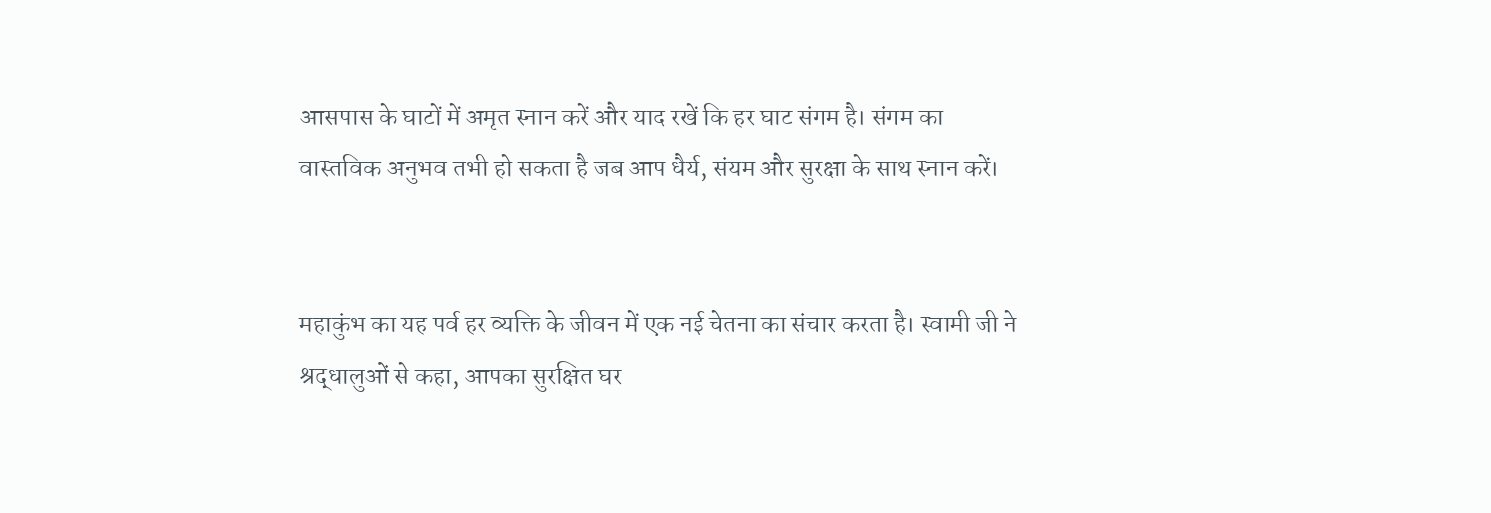आसपास के घाटों में अमृत स्नान करें और याद रखें कि हर घाट संगम है। संगम का वास्तविक अनुभव तभी हो सकता है जब आप धैर्य, संयम और सुरक्षा के साथ स्नान करें।


महाकुंभ का यह पर्व हर व्यक्ति के जीवन में एक नई चेतना का संचार करता है। स्वामी जी ने श्रद्धालुओं से कहा, आपका सुरक्षित घर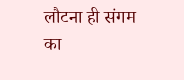लौटना ही संगम का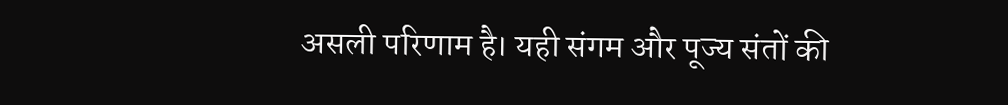असली परिणाम है। यही संगम और पूज्य संतों की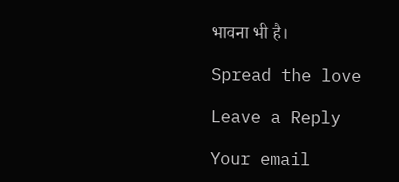भावना भी है।

Spread the love

Leave a Reply

Your email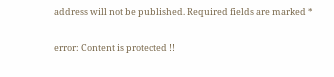address will not be published. Required fields are marked *

error: Content is protected !!